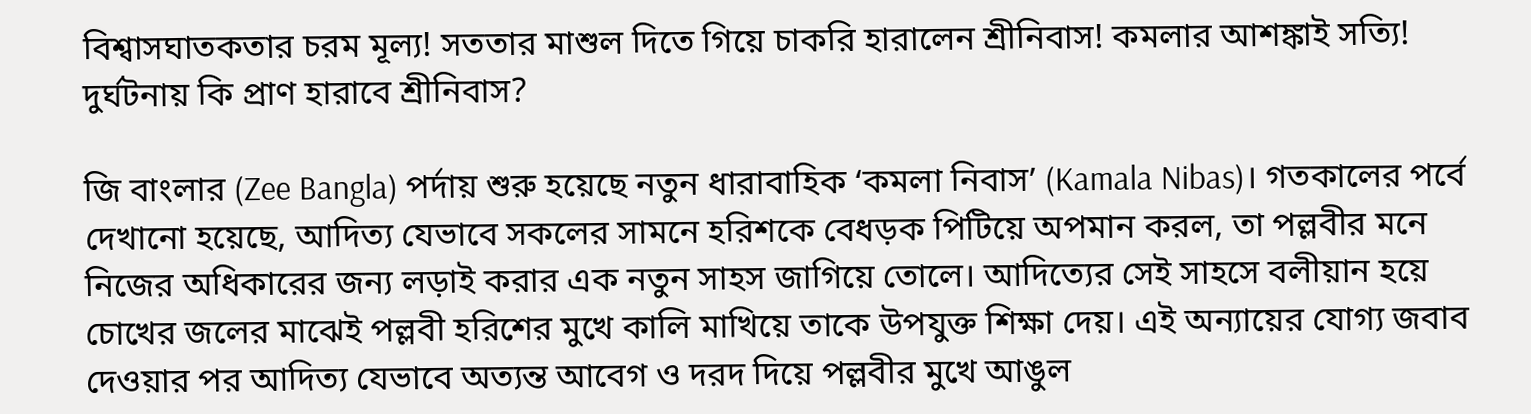বিশ্বাসঘাতকতার চরম মূল্য! সততার মাশুল দিতে গিয়ে চাকরি হারালেন শ্রীনিবাস! কমলার আশঙ্কাই সত্যি! দুর্ঘটনায় কি প্রাণ হারাবে শ্রীনিবাস?

জি বাংলার (Zee Bangla) পর্দায় শুরু হয়েছে নতুন ধারাবাহিক ‘কমলা নিবাস’ (Kamala Nibas)। গতকালের পর্বে দেখানো হয়েছে, আদিত্য যেভাবে সকলের সামনে হরিশকে বেধড়ক পিটিয়ে অপমান করল, তা পল্লবীর মনে নিজের অধিকারের জন্য লড়াই করার এক নতুন সাহস জাগিয়ে তোলে। আদিত্যের সেই সাহসে বলীয়ান হয়ে চোখের জলের মাঝেই পল্লবী হরিশের মুখে কালি মাখিয়ে তাকে উপযুক্ত শিক্ষা দেয়। এই অন্যায়ের যোগ্য জবাব দেওয়ার পর আদিত্য যেভাবে অত্যন্ত আবেগ ও দরদ দিয়ে পল্লবীর মুখে আঙুল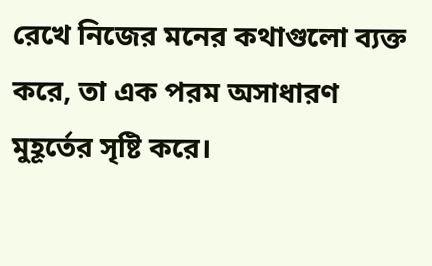রেখে নিজের মনের কথাগুলো ব্যক্ত করে, তা এক পরম অসাধারণ মুহূর্তের সৃষ্টি করে।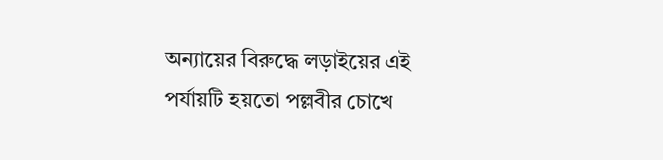অন্যায়ের বিরুদ্ধে লড়াইয়ের এই পর্যায়টি হয়তো পল্লবীর চোখে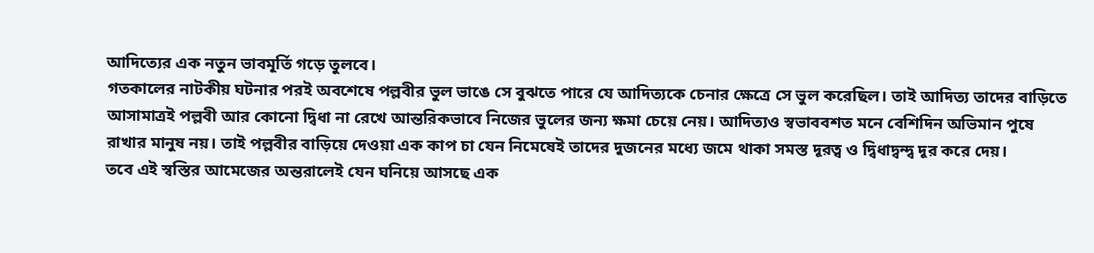আদিত্যের এক নতুন ভাবমূর্তি গড়ে তুলবে।
গতকালের নাটকীয় ঘটনার পরই অবশেষে পল্লবীর ভুল ভাঙে সে বুঝতে পারে যে আদিত্যকে চেনার ক্ষেত্রে সে ভুল করেছিল। তাই আদিত্য তাদের বাড়িতে আসামাত্রই পল্লবী আর কোনো দ্বিধা না রেখে আন্তরিকভাবে নিজের ভুলের জন্য ক্ষমা চেয়ে নেয়। আদিত্যও স্বভাববশত মনে বেশিদিন অভিমান পুষে রাখার মানুষ নয়। তাই পল্লবীর বাড়িয়ে দেওয়া এক কাপ চা যেন নিমেষেই তাদের দুজনের মধ্যে জমে থাকা সমস্ত দূরত্ব ও দ্বিধাদ্বন্দ্ব দূর করে দেয়।
তবে এই স্বস্তির আমেজের অন্তরালেই যেন ঘনিয়ে আসছে এক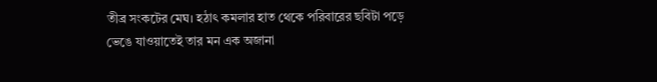তীব্র সংকটের মেঘ। হঠাৎ কমলার হাত থেকে পরিবারের ছবিটা পড়ে ভেঙে যাওয়াতেই তার মন এক অজানা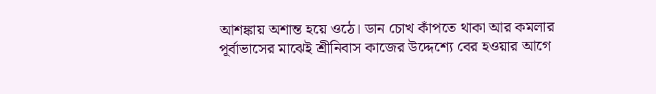আশঙ্কায় অশান্ত হয়ে ওঠে। ডান চোখ কাঁপতে থাকা আর কমলার পূর্বাভাসের মাঝেই শ্রীনিবাস কাজের উদ্দেশ্যে বের হওয়ার আগে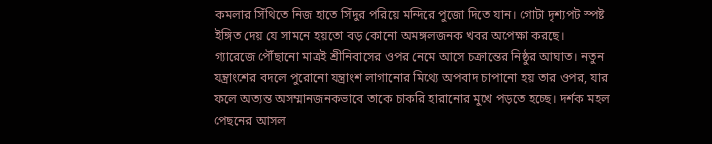কমলার সিঁথিতে নিজ হাতে সিঁদুর পরিয়ে মন্দিরে পুজো দিতে যান। গোটা দৃশ্যপট স্পষ্ট ইঙ্গিত দেয় যে সামনে হয়তো বড় কোনো অমঙ্গলজনক খবর অপেক্ষা করছে।
গ্যারেজে পৌঁছানো মাত্রই শ্রীনিবাসের ওপর নেমে আসে চক্রান্তের নিষ্ঠুর আঘাত। নতুন যন্ত্রাংশের বদলে পুরোনো যন্ত্রাংশ লাগানোর মিথ্যে অপবাদ চাপানো হয় তার ওপর, যার ফলে অত্যন্ত অসম্মানজনকভাবে তাকে চাকরি হারানোর মুখে পড়তে হচ্ছে। দর্শক মহল পেছনের আসল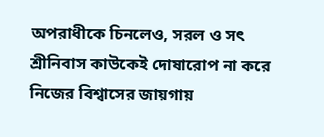অপরাধীকে চিনলেও, সরল ও সৎ শ্রীনিবাস কাউকেই দোষারোপ না করে নিজের বিশ্বাসের জায়গায়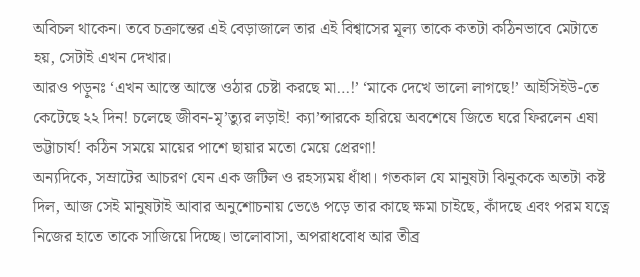অবিচল থাকেন। তবে চক্রান্তের এই বেড়াজালে তার এই বিশ্বাসের মূল্য তাকে কতটা কঠিনভাবে মেটাতে হয়, সেটাই এখন দেখার।
আরও পড়ুনঃ ‘এখন আস্তে আস্তে ওঠার চেষ্টা করছে মা…!’ ‘মাকে দেখে ভালো লাগছে!’ আইসিইউ-তে কেটেছে ২২ দিন! চলেছে জীবন-মৃ’ত্যুর লড়াই! ক্যা’ন্সারকে হারিয়ে অবশেষে জিতে ঘরে ফিরলেন এষা ভট্টাচার্য! কঠিন সময়ে মায়ের পাশে ছায়ার মতো মেয়ে প্রেরণা!
অন্যদিকে, সম্রাটের আচরণ যেন এক জটিল ও রহস্যময় ধাঁধা। গতকাল যে মানুষটা ঝিনুককে অতটা কষ্ট দিল, আজ সেই মানুষটাই আবার অনুশোচনায় ভেঙে পড়ে তার কাছে ক্ষমা চাইছে, কাঁদছে এবং পরম যত্নে নিজের হাতে তাকে সাজিয়ে দিচ্ছে। ভালোবাসা, অপরাধবোধ আর তীব্র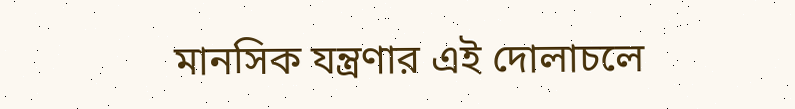মানসিক যন্ত্রণার এই দোলাচলে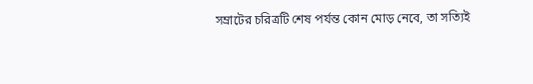সম্রাটের চরিত্রটি শেষ পর্যন্ত কোন মোড় নেবে, তা সত্যিই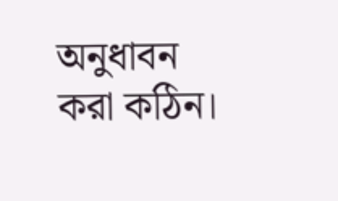অনুধাবন করা কঠিন।